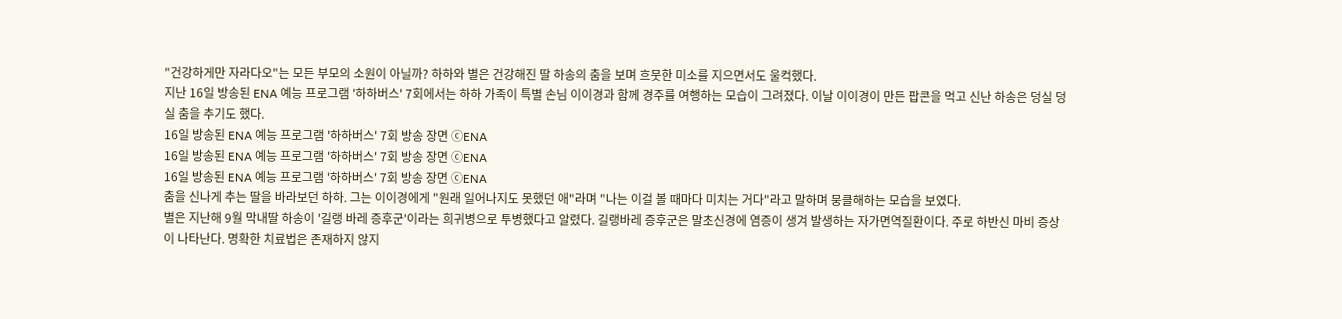"건강하게만 자라다오"는 모든 부모의 소원이 아닐까? 하하와 별은 건강해진 딸 하송의 춤을 보며 흐뭇한 미소를 지으면서도 울컥했다.
지난 16일 방송된 ENA 예능 프로그램 '하하버스' 7회에서는 하하 가족이 특별 손님 이이경과 함께 경주를 여행하는 모습이 그려졌다. 이날 이이경이 만든 팝콘을 먹고 신난 하송은 덩실 덩실 춤을 추기도 했다.
16일 방송된 ENA 예능 프로그램 '하하버스' 7회 방송 장면 ⓒENA
16일 방송된 ENA 예능 프로그램 '하하버스' 7회 방송 장면 ⓒENA
16일 방송된 ENA 예능 프로그램 '하하버스' 7회 방송 장면 ⓒENA
춤을 신나게 추는 딸을 바라보던 하하. 그는 이이경에게 "원래 일어나지도 못했던 애"라며 "나는 이걸 볼 때마다 미치는 거다"라고 말하며 뭉클해하는 모습을 보였다.
별은 지난해 9월 막내딸 하송이 '길랭 바레 증후군'이라는 희귀병으로 투병했다고 알렸다. 길랭바레 증후군은 말초신경에 염증이 생겨 발생하는 자가면역질환이다. 주로 하반신 마비 증상이 나타난다. 명확한 치료법은 존재하지 않지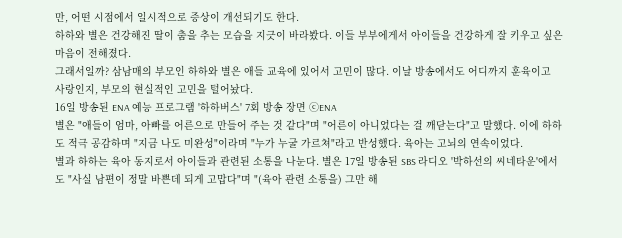만, 어떤 시점에서 일시적으로 증상이 개선되기도 한다.
하하와 별은 건강해진 딸이 춤을 추는 모습을 지긋이 바라봤다. 이들 부부에게서 아이들을 건강하게 잘 키우고 싶은 마음이 전해졌다.
그래서일까? 삼남매의 부모인 하하와 별은 애들 교육에 있어서 고민이 많다. 이날 방송에서도 어디까지 훈육이고 사랑인지, 부모의 현실적인 고민을 털어놨다.
16일 방송된 ENA 예능 프로그램 '하하버스' 7회 방송 장면 ⓒENA
별은 "애들이 엄마, 아빠를 어른으로 만들어 주는 것 같다"며 "어른이 아니었다는 걸 깨닫는다"고 말했다. 이에 하하도 적극 공감하며 "지금 나도 미완성"이라며 "누가 누굴 가르쳐"라고 반성했다. 육아는 고뇌의 연속이었다.
별과 하하는 육아 동지로서 아이들과 관련된 소통을 나눈다. 별은 17일 방송된 SBS 라디오 '박하선의 씨네타운'에서도 "사실 남편이 정말 바쁜데 되게 고맙다"며 "(육아 관련 소통을) 그만 해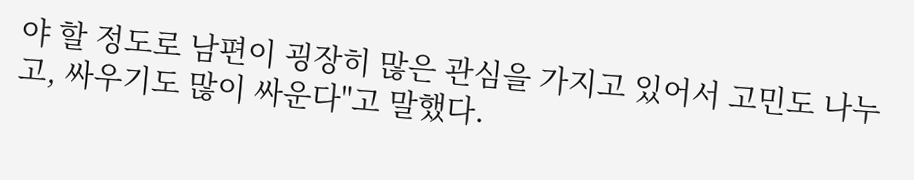야 할 정도로 남편이 굉장히 많은 관심을 가지고 있어서 고민도 나누고, 싸우기도 많이 싸운다"고 말했다.